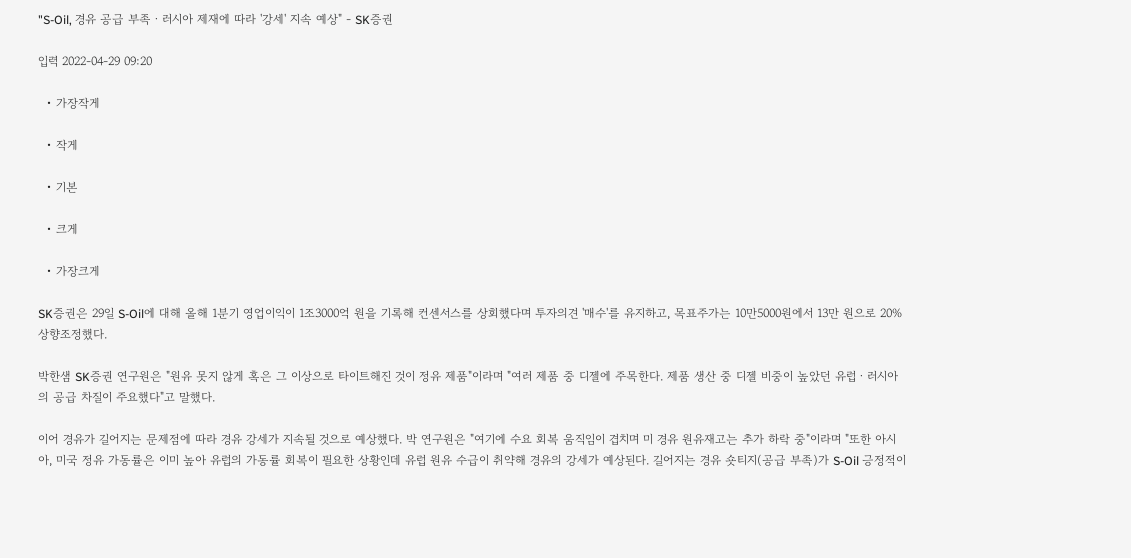"S-Oil, 경유 공급 부족ㆍ러시아 제재에 따라 '강세' 지속 예상" - SK증권

입력 2022-04-29 09:20

  • 가장작게

  • 작게

  • 기본

  • 크게

  • 가장크게

SK증권은 29일 S-Oil에 대해 올해 1분기 영업이익이 1조3000억 원을 기록해 컨센서스를 상회했다며 투자의견 '매수'를 유지하고, 목표주가는 10만5000원에서 13만 원으로 20% 상향조정했다.

박한샘 SK증권 연구원은 "원유 못지 않게 혹은 그 이상으로 타이트해진 것이 정유 제품"이라며 "여러 제품 중 디젤에 주목한다. 제품 생산 중 디젤 비중이 높았던 유럽ㆍ러시아의 공급 차질이 주요했다"고 말했다.

이어 경유가 길어지는 문제점에 따라 경유 강세가 지속될 것으로 예상했다. 박 연구원은 "여기에 수요 회복 움직임이 겹치며 미 경유 원유재고는 추가 하락 중"이라며 "또한 아시아, 미국 정유 가동률은 이미 높아 유럽의 가동률 회복이 필요한 상황인데 유럽 원유 수급이 취약해 경유의 강세가 예상된다. 길어지는 경유 숏티지(공급 부족)가 S-Oil 긍정적이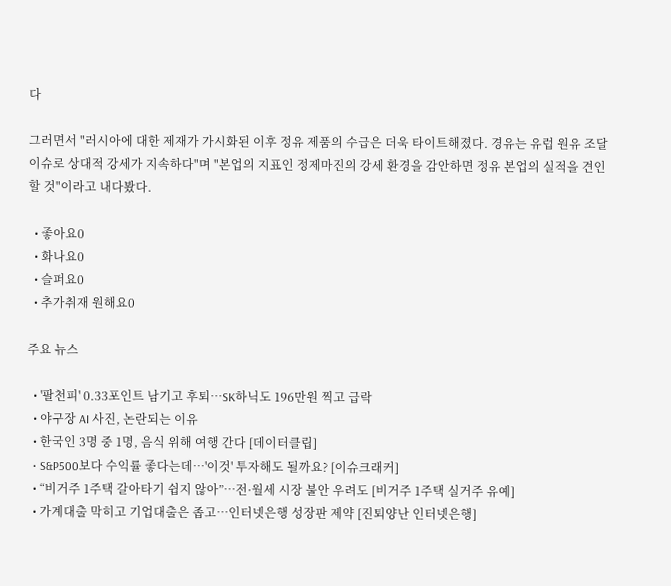다

그러면서 "러시아에 대한 제재가 가시화된 이후 정유 제품의 수급은 더욱 타이트해졌다. 경유는 유럽 원유 조달 이슈로 상대적 강세가 지속하다"며 "본업의 지표인 정제마진의 강세 환경을 감안하면 정유 본업의 실적을 견인할 것"이라고 내다봤다.

  • 좋아요0
  • 화나요0
  • 슬퍼요0
  • 추가취재 원해요0

주요 뉴스

  • '팔천피' 0.33포인트 남기고 후퇴⋯SK하닉도 196만원 찍고 급락
  • 야구장 AI 사진, 논란되는 이유
  • 한국인 3명 중 1명, 음식 위해 여행 간다 [데이터클립]
  • S&P500보다 수익률 좋다는데⋯'이것' 투자해도 될까요? [이슈크래커]
  • “비거주 1주택 갈아타기 쉽지 않아”…전·월세 시장 불안 우려도 [비거주 1주택 실거주 유예]
  • 가계대출 막히고 기업대출은 좁고⋯인터넷은행 성장판 제약 [진퇴양난 인터넷은행]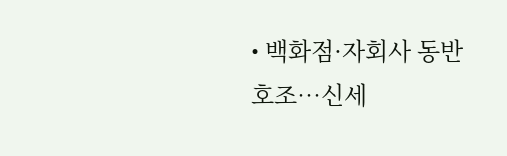• 백화점·자회사 동반 호조⋯신세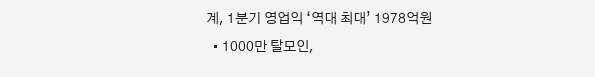계, 1분기 영업익 ‘역대 최대’ 1978억원
  • 1000만 탈모인,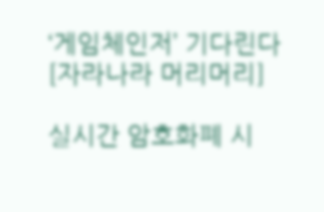‘게임체인저’ 기다린다[자라나라 머리머리]

실시간 암호화폐 시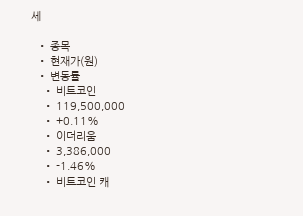세

  • 종목
  • 현재가(원)
  • 변동률
    • 비트코인
    • 119,500,000
    • +0.11%
    • 이더리움
    • 3,386,000
    • -1.46%
    • 비트코인 캐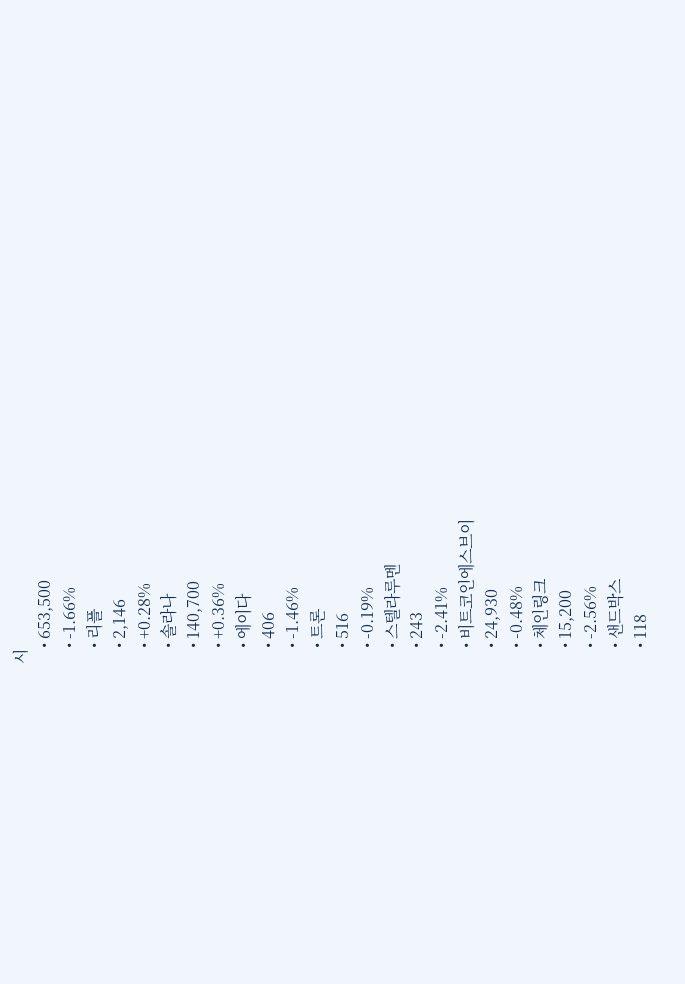시
    • 653,500
    • -1.66%
    • 리플
    • 2,146
    • +0.28%
    • 솔라나
    • 140,700
    • +0.36%
    • 에이다
    • 406
    • -1.46%
    • 트론
    • 516
    • -0.19%
    • 스텔라루멘
    • 243
    • -2.41%
    • 비트코인에스브이
    • 24,930
    • -0.48%
    • 체인링크
    • 15,200
    • -2.56%
    • 샌드박스
    • 118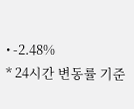• -2.48%
* 24시간 변동률 기준